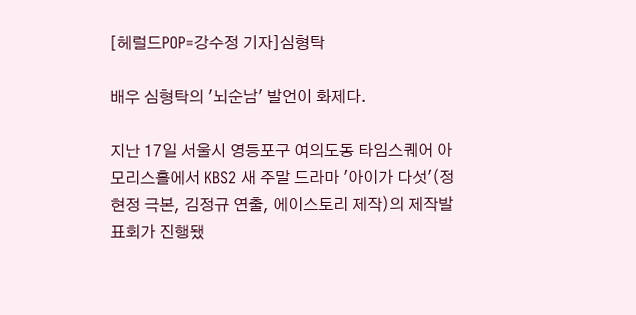[헤럴드POP=강수정 기자]심형탁

배우 심형탁의 '뇌순남' 발언이 화제다.

지난 17일 서울시 영등포구 여의도동 타임스퀘어 아모리스홀에서 KBS2 새 주말 드라마 '아이가 다섯'(정현정 극본, 김정규 연출, 에이스토리 제작)의 제작발표회가 진행됐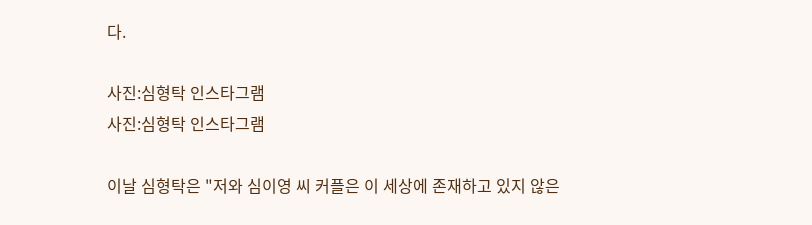다.

사진:심형탁 인스타그램
사진:심형탁 인스타그램

이날 심형탁은 "저와 심이영 씨 커플은 이 세상에 존재하고 있지 않은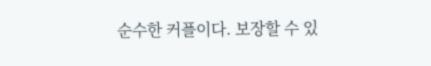순수한 커플이다. 보장할 수 있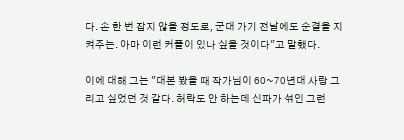다. 손 한 번 잡지 않을 정도로, 군대 가기 전날에도 순결을 지켜주는. 아마 이런 커플이 있나 싶을 것이다"고 말했다.

이에 대해 그는 "대본 봤을 때 작가님이 60~70년대 사랑 그리고 싶었던 것 같다. 허락도 안 하는데 신파가 섞인 그런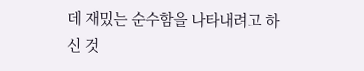데 재밌는 순수함을 나타내려고 하신 것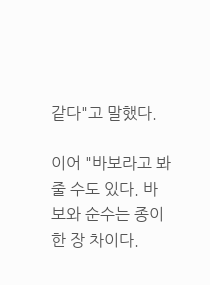같다"고 말했다.

이어 "바보라고 봐줄 수도 있다. 바보와 순수는 종이 한 장 차이다.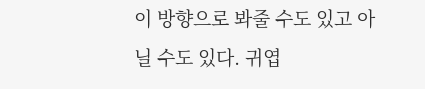이 방향으로 봐줄 수도 있고 아닐 수도 있다. 귀엽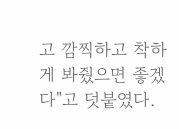고 깜찍하고 착하게 봐줬으면 좋겠다"고 덧붙였다.